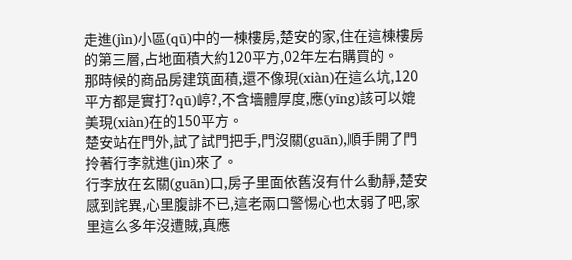走進(jìn)小區(qū)中的一棟樓房,楚安的家,住在這棟樓房的第三層,占地面積大約120平方,02年左右購買的。
那時候的商品房建筑面積,還不像現(xiàn)在這么坑,120平方都是實打?qū)嵉?,不含墻體厚度,應(yīng)該可以媲美現(xiàn)在的150平方。
楚安站在門外,試了試門把手,門沒關(guān),順手開了門拎著行李就進(jìn)來了。
行李放在玄關(guān)口,房子里面依舊沒有什么動靜,楚安感到詫異,心里腹誹不已,這老兩口警惕心也太弱了吧,家里這么多年沒遭賊,真應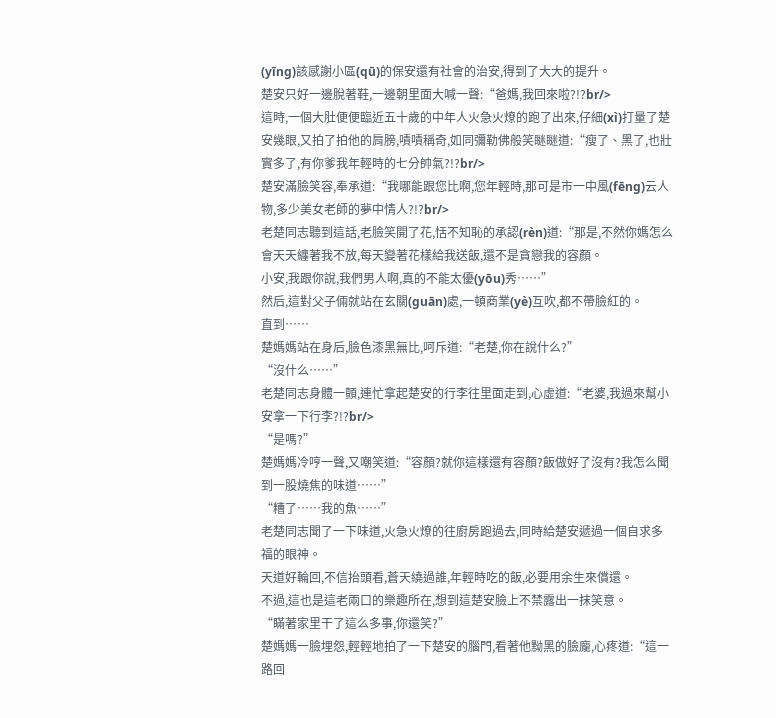(yīng)該感謝小區(qū)的保安還有社會的治安,得到了大大的提升。
楚安只好一邊脫著鞋,一邊朝里面大喊一聲:“爸媽,我回來啦?!?br/>
這時,一個大肚便便臨近五十歲的中年人火急火燎的跑了出來,仔細(xì)打量了楚安幾眼,又拍了拍他的肩膀,嘖嘖稱奇,如同彌勒佛般笑瞇瞇道:“瘦了、黑了,也壯實多了,有你爹我年輕時的七分帥氣?!?br/>
楚安滿臉笑容,奉承道:“我哪能跟您比啊,您年輕時,那可是市一中風(fēng)云人物,多少美女老師的夢中情人?!?br/>
老楚同志聽到這話,老臉笑開了花,恬不知恥的承認(rèn)道:“那是,不然你媽怎么會天天纏著我不放,每天變著花樣給我送飯,還不是貪戀我的容顏。
小安,我跟你說,我們男人啊,真的不能太優(yōu)秀……”
然后,這對父子倆就站在玄關(guān)處,一頓商業(yè)互吹,都不帶臉紅的。
直到……
楚媽媽站在身后,臉色漆黑無比,呵斥道:“老楚,你在說什么?”
“沒什么……”
老楚同志身體一顫,連忙拿起楚安的行李往里面走到,心虛道:“老婆,我過來幫小安拿一下行李?!?br/>
“是嗎?”
楚媽媽冷哼一聲,又嘲笑道:“容顏?就你這樣還有容顏?飯做好了沒有?我怎么聞到一股燒焦的味道……”
“糟了……我的魚……”
老楚同志聞了一下味道,火急火燎的往廚房跑過去,同時給楚安遞過一個自求多福的眼神。
天道好輪回,不信抬頭看,蒼天繞過誰,年輕時吃的飯,必要用余生來償還。
不過,這也是這老兩口的樂趣所在,想到這楚安臉上不禁露出一抹笑意。
“瞞著家里干了這么多事,你還笑?”
楚媽媽一臉埋怨,輕輕地拍了一下楚安的腦門,看著他黝黑的臉龐,心疼道:“這一路回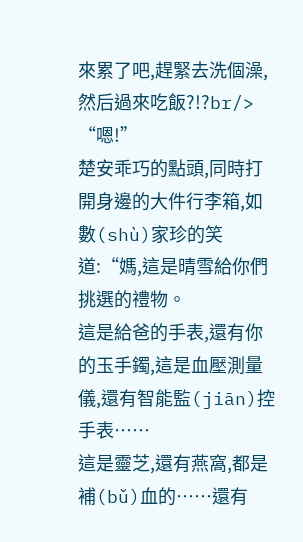來累了吧,趕緊去洗個澡,然后過來吃飯?!?br/>
“嗯!”
楚安乖巧的點頭,同時打開身邊的大件行李箱,如數(shù)家珍的笑道:“媽,這是晴雪給你們挑選的禮物。
這是給爸的手表,還有你的玉手鐲,這是血壓測量儀,還有智能監(jiān)控手表……
這是靈芝,還有燕窩,都是補(bǔ)血的……還有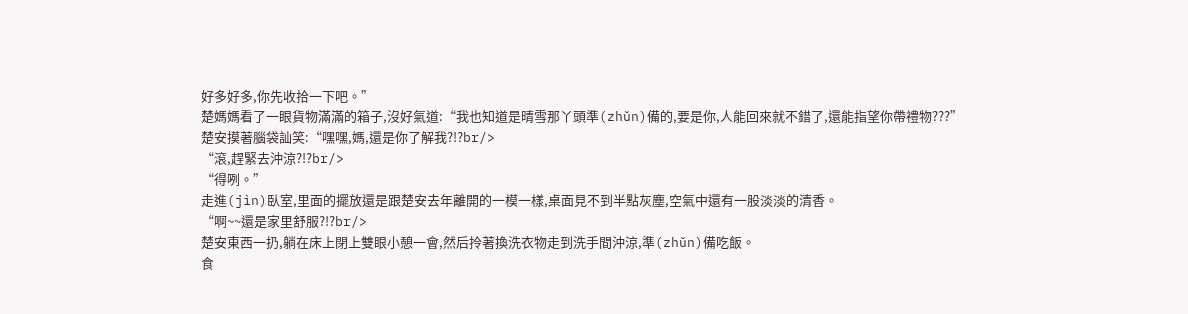好多好多,你先收拾一下吧。”
楚媽媽看了一眼貨物滿滿的箱子,沒好氣道:“我也知道是晴雪那丫頭準(zhǔn)備的,要是你,人能回來就不錯了,還能指望你帶禮物???”
楚安摸著腦袋訕笑:“嘿嘿,媽,還是你了解我?!?br/>
“滾,趕緊去沖涼?!?br/>
“得咧。”
走進(jìn)臥室,里面的擺放還是跟楚安去年離開的一模一樣,桌面見不到半點灰塵,空氣中還有一股淡淡的清香。
“啊~~還是家里舒服?!?br/>
楚安東西一扔,躺在床上閉上雙眼小憩一會,然后拎著換洗衣物走到洗手間沖涼,準(zhǔn)備吃飯。
食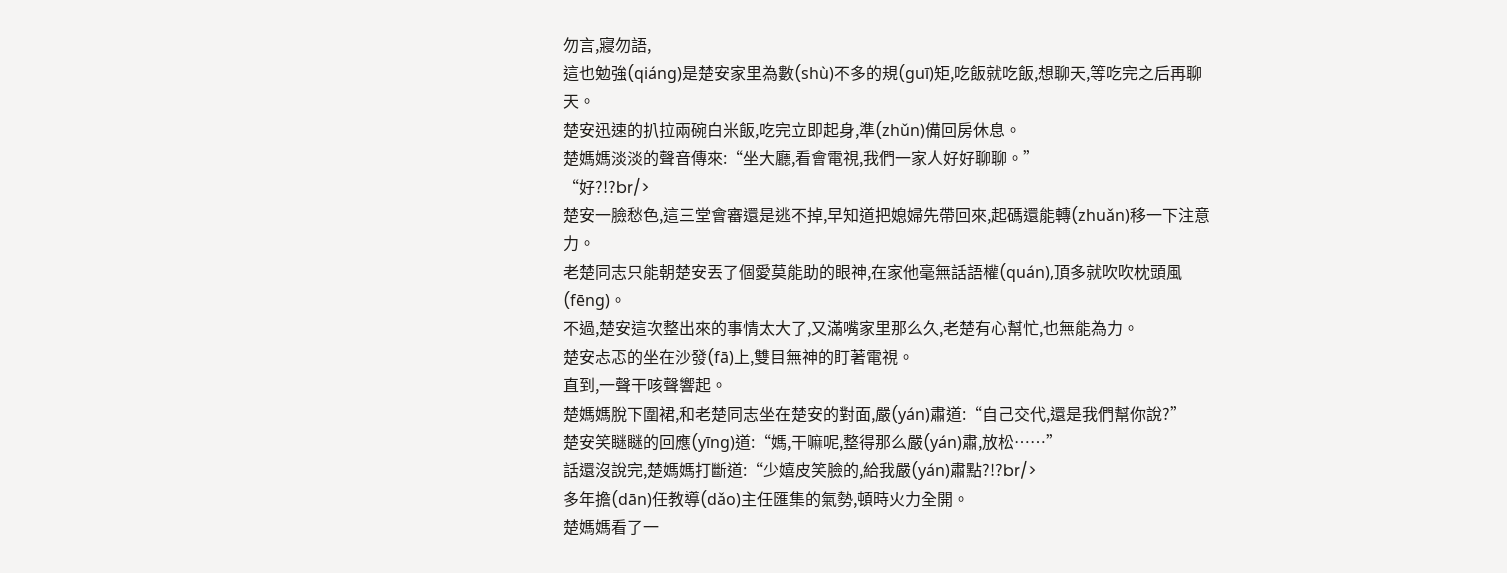勿言,寢勿語,
這也勉強(qiáng)是楚安家里為數(shù)不多的規(guī)矩,吃飯就吃飯,想聊天,等吃完之后再聊天。
楚安迅速的扒拉兩碗白米飯,吃完立即起身,準(zhǔn)備回房休息。
楚媽媽淡淡的聲音傳來:“坐大廳,看會電視,我們一家人好好聊聊。”
“好?!?br/>
楚安一臉愁色,這三堂會審還是逃不掉,早知道把媳婦先帶回來,起碼還能轉(zhuǎn)移一下注意力。
老楚同志只能朝楚安丟了個愛莫能助的眼神,在家他毫無話語權(quán),頂多就吹吹枕頭風(fēng)。
不過,楚安這次整出來的事情太大了,又滿嘴家里那么久,老楚有心幫忙,也無能為力。
楚安忐忑的坐在沙發(fā)上,雙目無神的盯著電視。
直到,一聲干咳聲響起。
楚媽媽脫下圍裙,和老楚同志坐在楚安的對面,嚴(yán)肅道:“自己交代,還是我們幫你說?”
楚安笑瞇瞇的回應(yīng)道:“媽,干嘛呢,整得那么嚴(yán)肅,放松……”
話還沒說完,楚媽媽打斷道:“少嬉皮笑臉的,給我嚴(yán)肅點?!?br/>
多年擔(dān)任教導(dǎo)主任匯集的氣勢,頓時火力全開。
楚媽媽看了一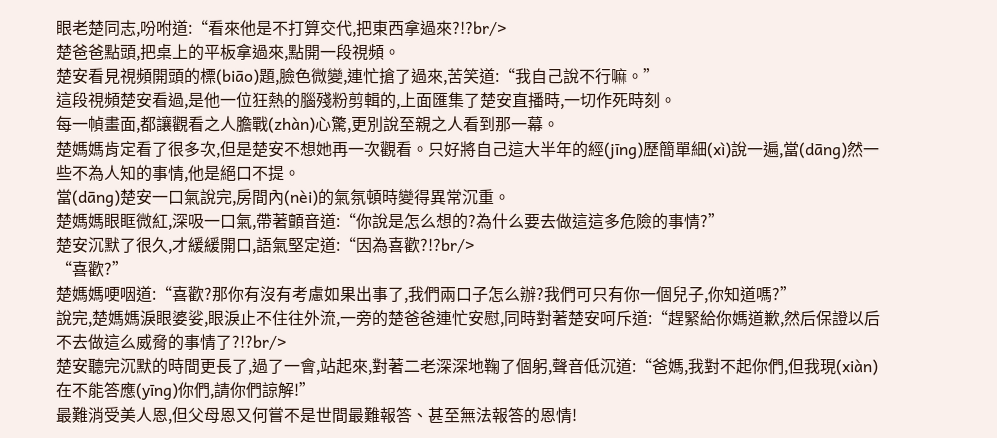眼老楚同志,吩咐道:“看來他是不打算交代,把東西拿過來?!?br/>
楚爸爸點頭,把桌上的平板拿過來,點開一段視頻。
楚安看見視頻開頭的標(biāo)題,臉色微變,連忙搶了過來,苦笑道:“我自己說不行嘛。”
這段視頻楚安看過,是他一位狂熱的腦殘粉剪輯的,上面匯集了楚安直播時,一切作死時刻。
每一幀畫面,都讓觀看之人膽戰(zhàn)心驚,更別說至親之人看到那一幕。
楚媽媽肯定看了很多次,但是楚安不想她再一次觀看。只好將自己這大半年的經(jīng)歷簡單細(xì)說一遍,當(dāng)然一些不為人知的事情,他是絕口不提。
當(dāng)楚安一口氣說完,房間內(nèi)的氣氛頓時變得異常沉重。
楚媽媽眼眶微紅,深吸一口氣,帶著顫音道:“你說是怎么想的?為什么要去做這這多危險的事情?”
楚安沉默了很久,才緩緩開口,語氣堅定道:“因為喜歡?!?br/>
“喜歡?”
楚媽媽哽咽道:“喜歡?那你有沒有考慮如果出事了,我們兩口子怎么辦?我們可只有你一個兒子,你知道嗎?”
說完,楚媽媽淚眼婆娑,眼淚止不住往外流,一旁的楚爸爸連忙安慰,同時對著楚安呵斥道:“趕緊給你媽道歉,然后保證以后不去做這么威脅的事情了?!?br/>
楚安聽完沉默的時間更長了,過了一會,站起來,對著二老深深地鞠了個躬,聲音低沉道:“爸媽,我對不起你們,但我現(xiàn)在不能答應(yīng)你們,請你們諒解!”
最難消受美人恩,但父母恩又何嘗不是世間最難報答、甚至無法報答的恩情!